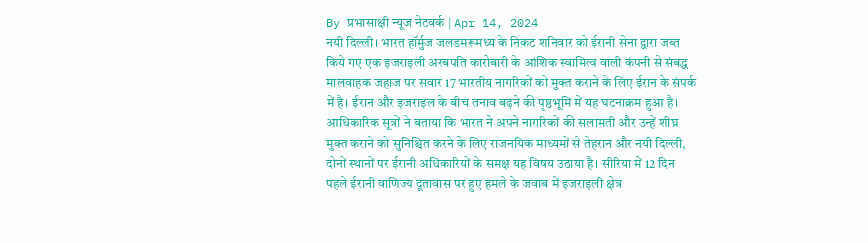By प्रभासाक्षी न्यूज नेटवर्क | Apr 14, 2024
नयी दिल्ली। भारत हॉर्मुज जलडमरूमध्य के निकट शनिवार को ईरानी सेना द्वारा जब्त किये गए एक इजराइली अरबपति कारोबारी के आंशिक स्वामित्व वाली कंपनी से संबद्ध मालवाहक जहाज पर सवार 17 भारतीय नागरिकों को मुक्त कराने के लिए ईरान के संपर्क में है। ईरान और इजराइल के बीच तनाव बढ़ने की पृष्ठभूमि में यह घटनाक्रम हुआ है। आधिकारिक सूत्रों ने बताया कि भारत ने अपने नागरिकों की सलामती और उन्हें शीघ्र मुक्त कराने को सुनिश्चित करने के लिए राजनयिक माध्यमों से तेहरान और नयी दिल्ली, दोनों स्थानों पर ईरानी अधिकारियों के समक्ष यह विषय उठाया है। सीरिया में 12 दिन पहले ईरानी वाणिज्य दूतावास पर हुए हमले के जवाब में इजराइली क्षेत्र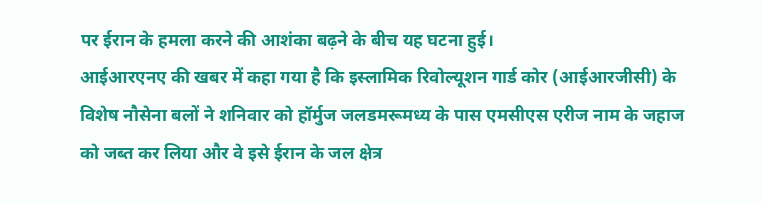पर ईरान के हमला करने की आशंका बढ़ने के बीच यह घटना हुई।
आईआरएनए की खबर में कहा गया है कि इस्लामिक रिवोल्यूशन गार्ड कोर (आईआरजीसी) के विशेष नौसेना बलों ने शनिवार को हॉर्मुज जलडमरूमध्य के पास एमसीएस एरीज नाम के जहाज को जब्त कर लिया और वे इसे ईरान के जल क्षेत्र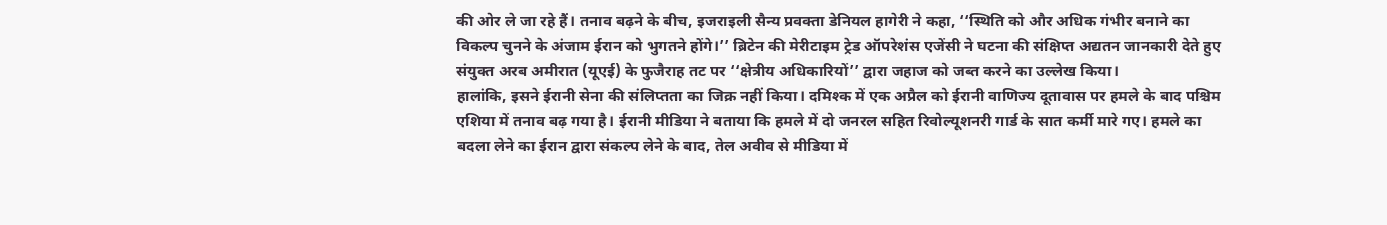की ओर ले जा रहे हैं। तनाव बढ़ने के बीच, इजराइली सैन्य प्रवक्ता डेनियल हागेरी ने कहा, ‘‘स्थिति को और अधिक गंभीर बनाने का विकल्प चुनने के अंजाम ईरान को भुगतने होंगे।’’ ब्रिटेन की मेरीटाइम ट्रेड ऑपरेशंस एजेंसी ने घटना की संक्षिप्त अद्यतन जानकारी देते हुए संयुक्त अरब अमीरात (यूएई) के फुजैराह तट पर ‘‘क्षेत्रीय अधिकारियों’’ द्वारा जहाज को जब्त करने का उल्लेख किया।
हालांकि, इसने ईरानी सेना की संलिप्तता का जिक्र नहीं किया। दमिश्क में एक अप्रैल को ईरानी वाणिज्य दूतावास पर हमले के बाद पश्चिम एशिया में तनाव बढ़ गया है। ईरानी मीडिया ने बताया कि हमले में दो जनरल सहित रिवोल्यूशनरी गार्ड के सात कर्मी मारे गए। हमले का बदला लेने का ईरान द्वारा संकल्प लेने के बाद, तेल अवीव से मीडिया में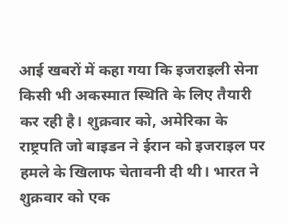आई खबरों में कहा गया कि इजराइली सेना किसी भी अकस्मात स्थिति के लिए तैयारी कर रही है। शुक्रवार को, अमेरिका के राष्ट्रपति जो बाइडन ने ईरान को इजराइल पर हमले के खिलाफ चेतावनी दी थी। भारत ने शुक्रवार को एक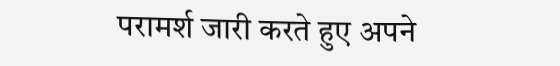परामर्श जारी करते हुए अपने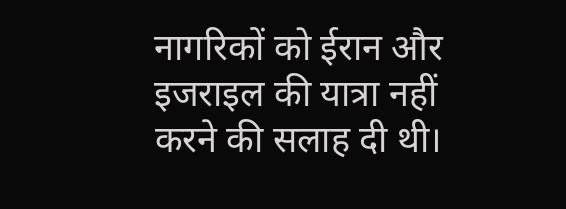नागरिकों को ईरान और इजराइल की यात्रा नहीं करने की सलाह दी थी।